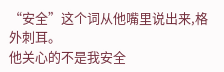“安全”这个词从他嘴里说出来,格外刺耳。
他关心的不是我安全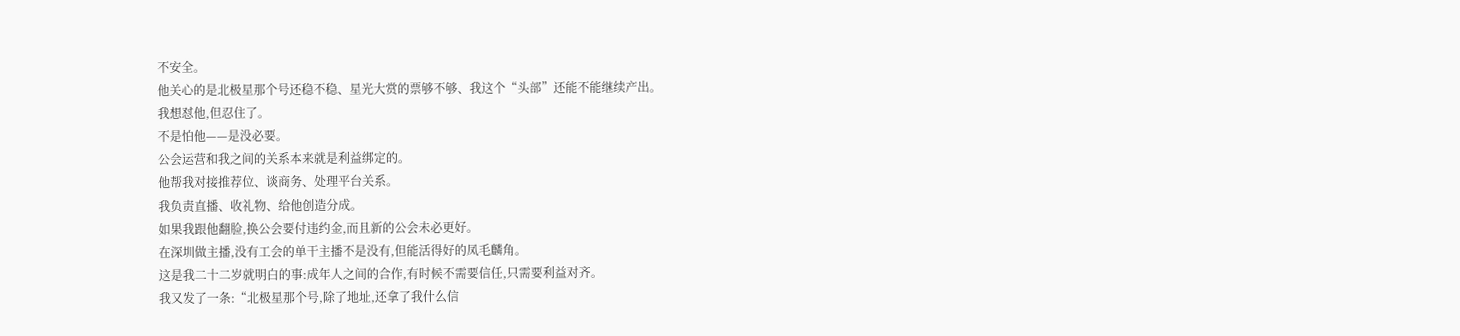不安全。
他关心的是北极星那个号还稳不稳、星光大赏的票够不够、我这个“头部”还能不能继续产出。
我想怼他,但忍住了。
不是怕他——是没必要。
公会运营和我之间的关系本来就是利益绑定的。
他帮我对接推荐位、谈商务、处理平台关系。
我负责直播、收礼物、给他创造分成。
如果我跟他翻脸,换公会要付违约金,而且新的公会未必更好。
在深圳做主播,没有工会的单干主播不是没有,但能活得好的凤毛麟角。
这是我二十二岁就明白的事:成年人之间的合作,有时候不需要信任,只需要利益对齐。
我又发了一条:“北极星那个号,除了地址,还拿了我什么信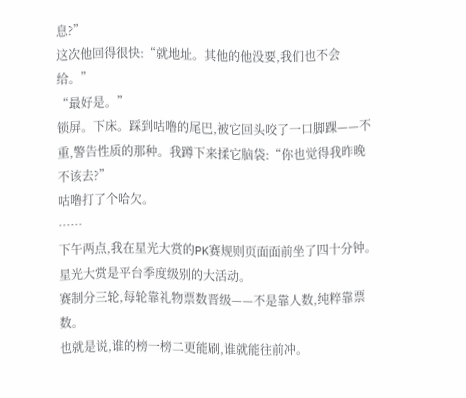息?”
这次他回得很快:“就地址。其他的他没要,我们也不会给。”
“最好是。”
锁屏。下床。踩到咕噜的尾巴,被它回头咬了一口脚踝——不重,警告性质的那种。我蹲下来揉它脑袋:“你也觉得我昨晚不该去?”
咕噜打了个哈欠。
……
下午两点,我在星光大赏的PK赛规则页面面前坐了四十分钟。
星光大赏是平台季度级别的大活动。
赛制分三轮,每轮靠礼物票数晋级——不是靠人数,纯粹靠票数。
也就是说,谁的榜一榜二更能刷,谁就能往前冲。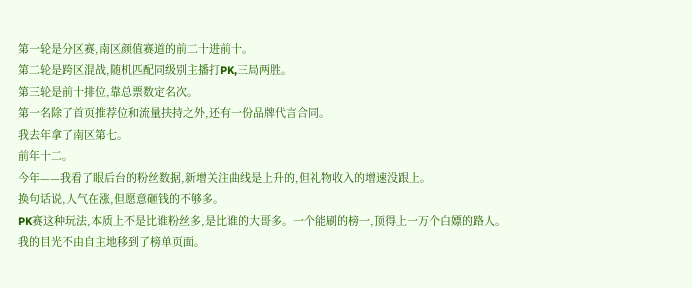第一轮是分区赛,南区颜值赛道的前二十进前十。
第二轮是跨区混战,随机匹配同级别主播打PK,三局两胜。
第三轮是前十排位,靠总票数定名次。
第一名除了首页推荐位和流量扶持之外,还有一份品牌代言合同。
我去年拿了南区第七。
前年十二。
今年——我看了眼后台的粉丝数据,新增关注曲线是上升的,但礼物收入的增速没跟上。
换句话说,人气在涨,但愿意砸钱的不够多。
PK赛这种玩法,本质上不是比谁粉丝多,是比谁的大哥多。一个能刷的榜一,顶得上一万个白嫖的路人。
我的目光不由自主地移到了榜单页面。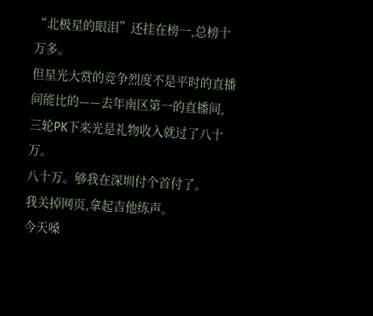“北极星的眼泪”还挂在榜一,总榜十万多。
但星光大赏的竞争烈度不是平时的直播间能比的——去年南区第一的直播间,三轮PK下来光是礼物收入就过了八十万。
八十万。够我在深圳付个首付了。
我关掉网页,拿起吉他练声。
今天嗓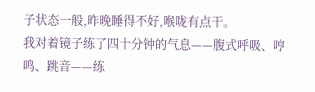子状态一般,昨晚睡得不好,喉咙有点干。
我对着镜子练了四十分钟的气息——腹式呼吸、哼鸣、跳音——练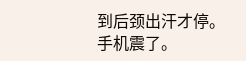到后颈出汗才停。
手机震了。